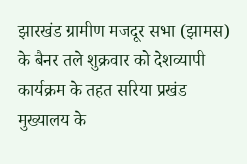झारखंड ग्रामीण मजदूर सभा (झामस) के बैनर तले शुक्रवार को देशव्यापी कार्यक्रम के तहत सरिया प्रखंड मुख्यालय के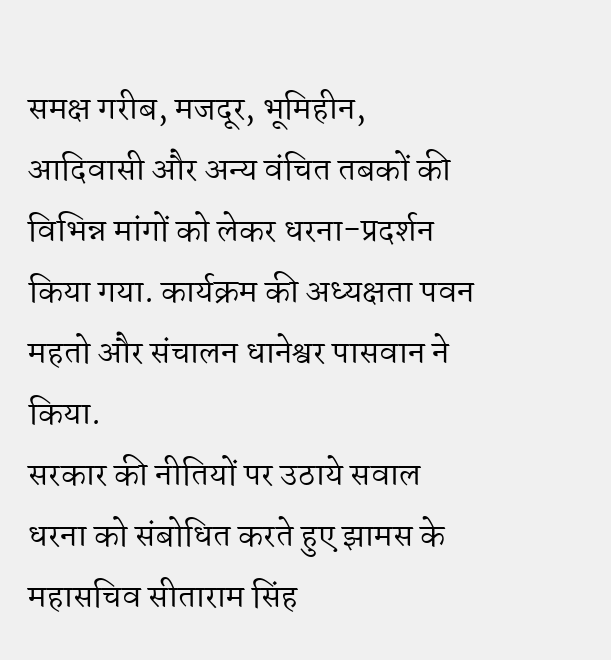समक्ष गरीब, मजदूर, भूमिहीन, आदिवासी और अन्य वंचित तबकों की विभिन्न मांगों को लेकर धरना-प्रदर्शन किया गया. कार्यक्रम की अध्यक्षता पवन महतो और संचालन धानेश्वर पासवान ने किया.
सरकार की नीतियों पर उठाये सवाल
धरना को संबोधित करते हुए झामस के महासचिव सीताराम सिंह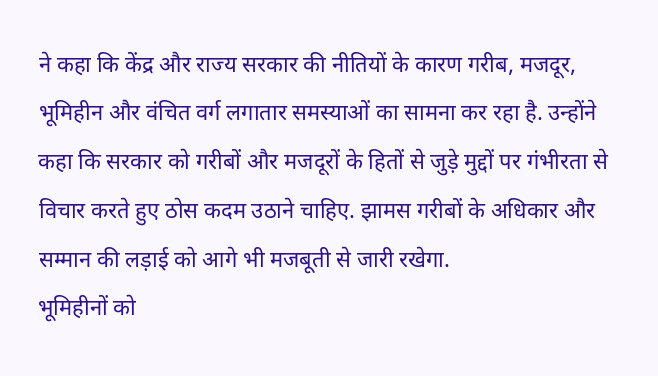ने कहा कि केंद्र और राज्य सरकार की नीतियों के कारण गरीब, मजदूर, भूमिहीन और वंचित वर्ग लगातार समस्याओं का सामना कर रहा है. उन्होंने कहा कि सरकार को गरीबों और मजदूरों के हितों से जुड़े मुद्दों पर गंभीरता से विचार करते हुए ठोस कदम उठाने चाहिए. झामस गरीबों के अधिकार और सम्मान की लड़ाई को आगे भी मजबूती से जारी रखेगा.
भूमिहीनों को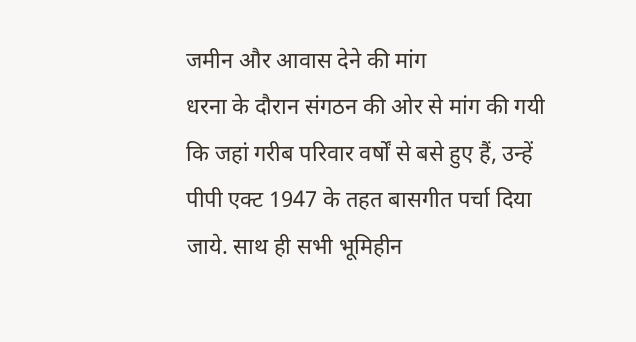जमीन और आवास देने की मांग
धरना के दौरान संगठन की ओर से मांग की गयी कि जहां गरीब परिवार वर्षों से बसे हुए हैं, उन्हें पीपी एक्ट 1947 के तहत बासगीत पर्चा दिया जाये. साथ ही सभी भूमिहीन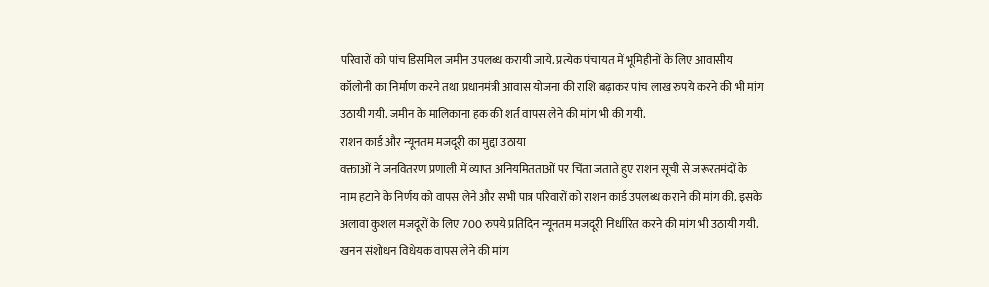परिवारों को पांच डिसमिल जमीन उपलब्ध करायी जाये. प्रत्येक पंचायत में भूमिहीनों के लिए आवासीय कॉलोनी का निर्माण करने तथा प्रधानमंत्री आवास योजना की राशि बढ़ाकर पांच लाख रुपये करने की भी मांग उठायी गयी. जमीन के मालिकाना हक की शर्त वापस लेने की मांग भी की गयी.
राशन कार्ड और न्यूनतम मजदूरी का मुद्दा उठाया
वक्ताओं ने जनवितरण प्रणाली में व्याप्त अनियमितताओं पर चिंता जताते हुए राशन सूची से जरूरतमंदों के नाम हटाने के निर्णय को वापस लेने और सभी पात्र परिवारों को राशन कार्ड उपलब्ध कराने की मांग की. इसके अलावा कुशल मजदूरों के लिए 700 रुपये प्रतिदिन न्यूनतम मजदूरी निर्धारित करने की मांग भी उठायी गयी.
खनन संशोधन विधेयक वापस लेने की मांग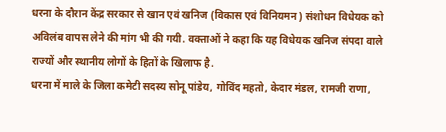धरना के दौरान केंद्र सरकार से खान एवं खनिज (विकास एवं विनियमन) संशोधन विधेयक को अविलंब वापस लेने की मांग भी की गयी. वक्ताओं ने कहा कि यह विधेयक खनिज संपदा वाले राज्यों और स्थानीय लोगों के हितों के खिलाफ है.
धरना में माले के जिला कमेटी सदस्य सोनू पांडेय, गोविंद महतो, केदार मंडल, रामजी राणा,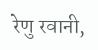रेणु रवानी,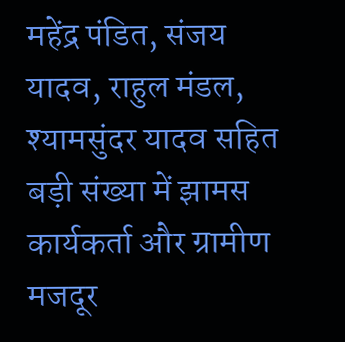महेंद्र पंडित, संजय यादव, राहुल मंडल, श्यामसुंदर यादव सहित बड़ी संख्या में झामस कार्यकर्ता और ग्रामीण मजदूर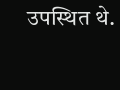उपस्थित थे.